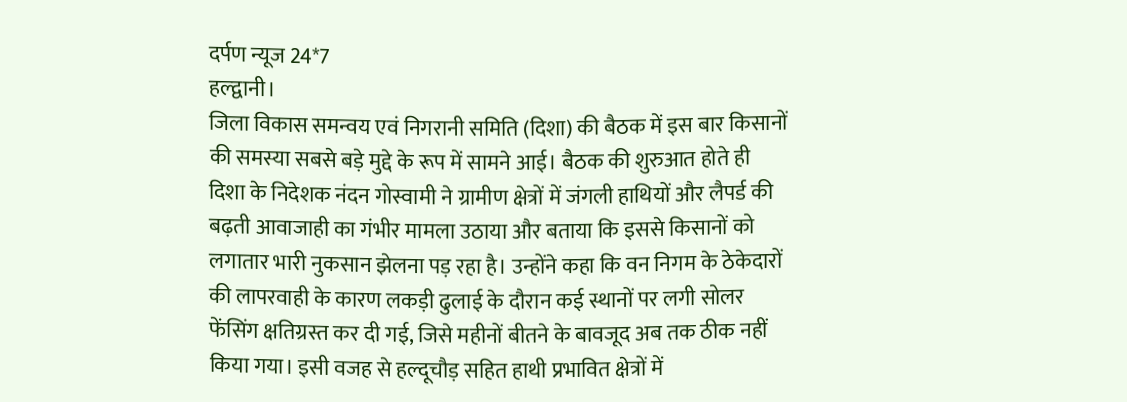दर्पण न्यूज 24*7
हल्द्वानी।
जिला विकास समन्वय एवं निगरानी समिति (दिशा) की बैठक में इस बार किसानों की समस्या सबसे बड़े मुद्दे के रूप में सामने आई। बैठक की शुरुआत होते ही दिशा के निदेशक नंदन गोस्वामी ने ग्रामीण क्षेत्रों में जंगली हाथियों और लैपर्ड की बढ़ती आवाजाही का गंभीर मामला उठाया और बताया कि इससे किसानों को लगातार भारी नुकसान झेलना पड़ रहा है। उन्होंने कहा कि वन निगम के ठेकेदारों की लापरवाही के कारण लकड़ी ढुलाई के दौरान कई स्थानों पर लगी सोलर फेंसिंग क्षतिग्रस्त कर दी गई, जिसे महीनों बीतने के बावजूद अब तक ठीक नहीं किया गया। इसी वजह से हल्दूचौड़ सहित हाथी प्रभावित क्षेत्रों में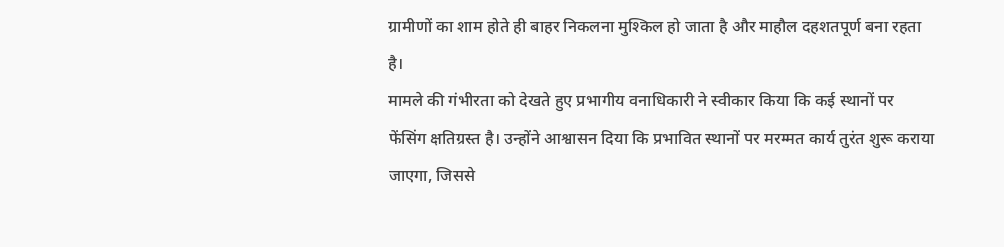ग्रामीणों का शाम होते ही बाहर निकलना मुश्किल हो जाता है और माहौल दहशतपूर्ण बना रहता है।
मामले की गंभीरता को देखते हुए प्रभागीय वनाधिकारी ने स्वीकार किया कि कई स्थानों पर फेंसिंग क्षतिग्रस्त है। उन्होंने आश्वासन दिया कि प्रभावित स्थानों पर मरम्मत कार्य तुरंत शुरू कराया जाएगा, जिससे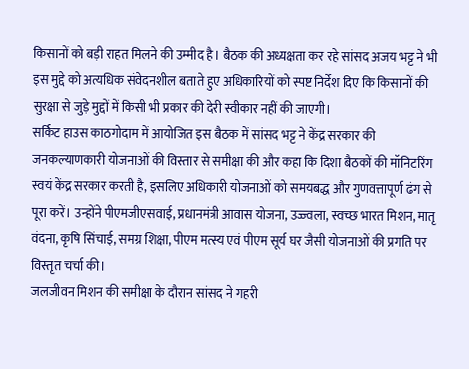किसानों को बड़ी राहत मिलने की उम्मीद है। बैठक की अध्यक्षता कर रहे सांसद अजय भट्ट ने भी इस मुद्दे को अत्यधिक संवेदनशील बताते हुए अधिकारियों को स्पष्ट निर्देश दिए कि किसानों की सुरक्षा से जुड़े मुद्दों में किसी भी प्रकार की देरी स्वीकार नहीं की जाएगी।
सर्किट हाउस काठगोदाम में आयोजित इस बैठक में सांसद भट्ट ने केंद्र सरकार की जनकल्याणकारी योजनाओं की विस्तार से समीक्षा की और कहा कि दिशा बैठकों की मॉनिटरिंग स्वयं केंद्र सरकार करती है, इसलिए अधिकारी योजनाओं को समयबद्ध और गुणवत्तापूर्ण ढंग से पूरा करें। उन्होंने पीएमजीएसवाई, प्रधानमंत्री आवास योजना, उज्ज्वला, स्वच्छ भारत मिशन, मातृ वंदना, कृषि सिंचाई, समग्र शिक्षा, पीएम मत्स्य एवं पीएम सूर्य घर जैसी योजनाओं की प्रगति पर विस्तृत चर्चा की।
जलजीवन मिशन की समीक्षा के दौरान सांसद ने गहरी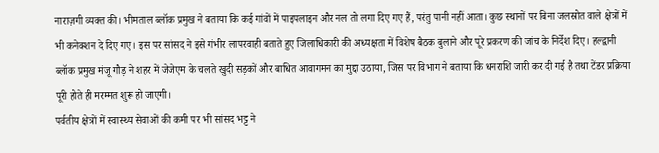नाराज़गी व्यक्त की। भीमताल ब्लॉक प्रमुख ने बताया कि कई गांवों में पाइपलाइन और नल तो लगा दिए गए हैं, परंतु पानी नहीं आता। कुछ स्थानों पर बिना जलस्रोत वाले क्षेत्रों में भी कनेक्शन दे दिए गए। इस पर सांसद ने इसे गंभीर लापरवाही बताते हुए जिलाधिकारी की अध्यक्षता में विशेष बैठक बुलाने और पूरे प्रकरण की जांच के निर्देश दिए। हल्द्वानी ब्लॉक प्रमुख मंजू गौड़ ने शहर में जेजेएम के चलते खुदी सड़कों और बाधित आवागमन का मुद्दा उठाया, जिस पर विभाग ने बताया कि धनराशि जारी कर दी गई है तथा टेंडर प्रक्रिया पूरी होते ही मरम्मत शुरू हो जाएगी।
पर्वतीय क्षेत्रों में स्वास्थ्य सेवाओं की कमी पर भी सांसद भट्ट ने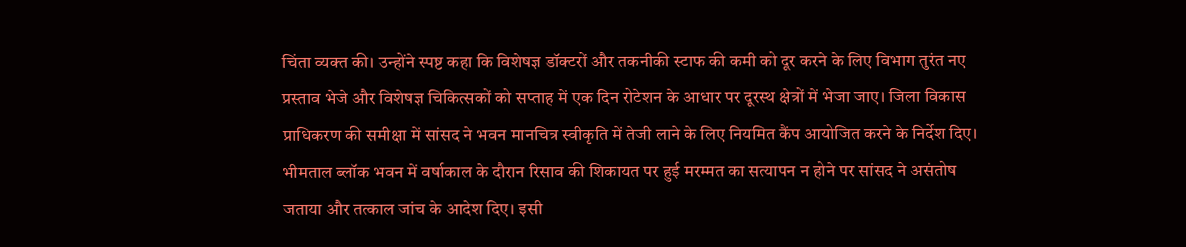चिंता व्यक्त की। उन्होंने स्पष्ट कहा कि विशेषज्ञ डॉक्टरों और तकनीकी स्टाफ की कमी को दूर करने के लिए विभाग तुरंत नए प्रस्ताव भेजे और विशेषज्ञ चिकित्सकों को सप्ताह में एक दिन रोटेशन के आधार पर दूरस्थ क्षेत्रों में भेजा जाए। जिला विकास प्राधिकरण की समीक्षा में सांसद ने भवन मानचित्र स्वीकृति में तेजी लाने के लिए नियमित कैंप आयोजित करने के निर्देश दिए।
भीमताल ब्लॉक भवन में वर्षाकाल के दौरान रिसाव की शिकायत पर हुई मरम्मत का सत्यापन न होने पर सांसद ने असंतोष जताया और तत्काल जांच के आदेश दिए। इसी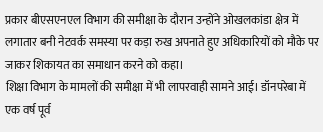प्रकार बीएसएनएल विभाग की समीक्षा के दौरान उन्होंने ओखलकांडा क्षेत्र में लगातार बनी नेटवर्क समस्या पर कड़ा रुख अपनाते हुए अधिकारियों को मौके पर जाकर शिकायत का समाधान करने को कहा।
शिक्षा विभाग के मामलों की समीक्षा में भी लापरवाही सामने आई। डॉनपरेबा में एक वर्ष पूर्व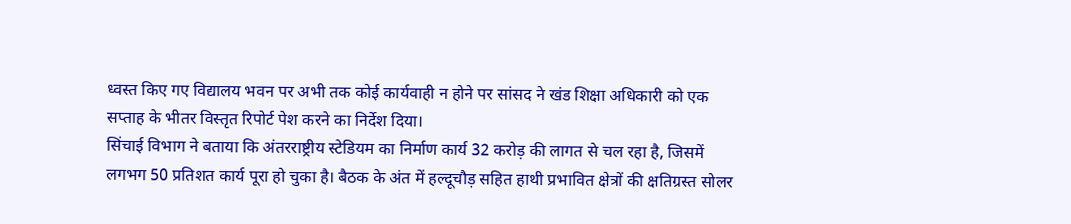ध्वस्त किए गए विद्यालय भवन पर अभी तक कोई कार्यवाही न होने पर सांसद ने खंड शिक्षा अधिकारी को एक सप्ताह के भीतर विस्तृत रिपोर्ट पेश करने का निर्देश दिया।
सिंचाई विभाग ने बताया कि अंतरराष्ट्रीय स्टेडियम का निर्माण कार्य 32 करोड़ की लागत से चल रहा है, जिसमें लगभग 50 प्रतिशत कार्य पूरा हो चुका है। बैठक के अंत में हल्दूचौड़ सहित हाथी प्रभावित क्षेत्रों की क्षतिग्रस्त सोलर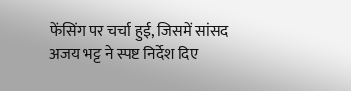फेंसिंग पर चर्चा हुई, जिसमें सांसद अजय भट्ट ने स्पष्ट निर्देश दिए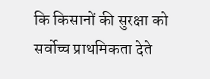कि किसानों की सुरक्षा को सर्वोच्च प्राथमिकता देते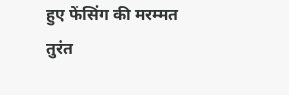हुए फेंसिंग की मरम्मत तुरंत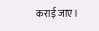कराई जाए।